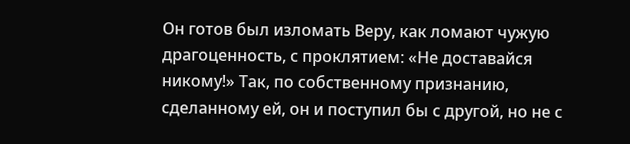Он готов был изломать Веру, как ломают чужую драгоценность, с проклятием: «Не доставайся никому!» Так, по собственному признанию, сделанному ей, он и поступил бы с другой, но не с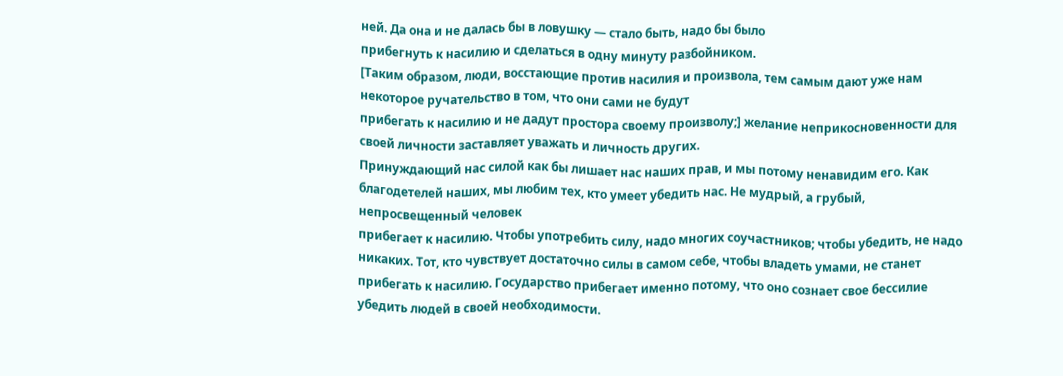ней. Да она и не далась бы в ловушку — стало быть, надо бы было
прибегнуть к насилию и сделаться в одну минуту разбойником.
[Таким образом, люди, восстающие против насилия и произвола, тем самым дают уже нам некоторое ручательство в том, что они сами не будут
прибегать к насилию и не дадут простора своему произволу;] желание неприкосновенности для своей личности заставляет уважать и личность других.
Принуждающий нас силой как бы лишает нас наших прав, и мы потому ненавидим его. Как благодетелей наших, мы любим тех, кто умеет убедить нас. Не мудрый, а грубый, непросвещенный человек
прибегает к насилию. Чтобы употребить силу, надо многих соучастников; чтобы убедить, не надо никаких. Тот, кто чувствует достаточно силы в самом себе, чтобы владеть умами, не станет прибегать к насилию. Государство прибегает именно потому, что оно сознает свое бессилие убедить людей в своей необходимости.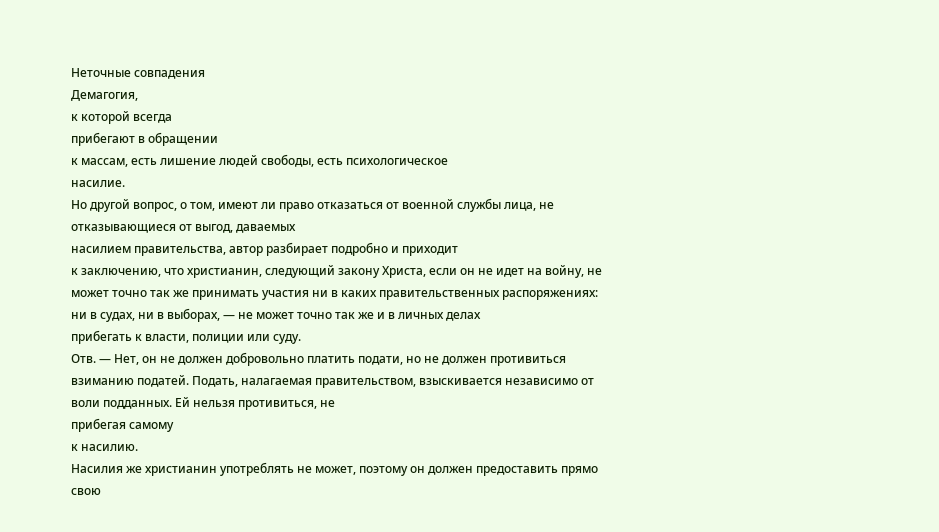Неточные совпадения
Демагогия,
к которой всегда
прибегают в обращении
к массам, есть лишение людей свободы, есть психологическое
насилие.
Но другой вопрос, о том, имеют ли право отказаться от военной службы лица, не отказывающиеся от выгод, даваемых
насилием правительства, автор разбирает подробно и приходит
к заключению, что христианин, следующий закону Христа, если он не идет на войну, не может точно так же принимать участия ни в каких правительственных распоряжениях: ни в судах, ни в выборах, — не может точно так же и в личных делах
прибегать к власти, полиции или суду.
Отв. — Нет, он не должен добровольно платить подати, но не должен противиться взиманию податей. Подать, налагаемая правительством, взыскивается независимо от воли подданных. Ей нельзя противиться, не
прибегая самому
к насилию.
Насилия же христианин употреблять не может, поэтому он должен предоставить прямо свою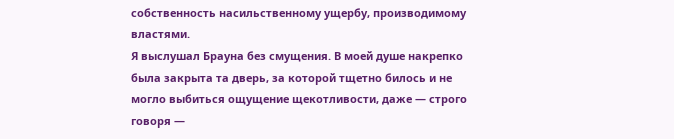собственность насильственному ущербу, производимому властями.
Я выслушал Брауна без смущения. В моей душе накрепко была закрыта та дверь, за которой тщетно билось и не могло выбиться ощущение щекотливости, даже — строго говоря —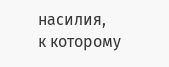насилия,
к которому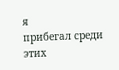я
прибегал среди этих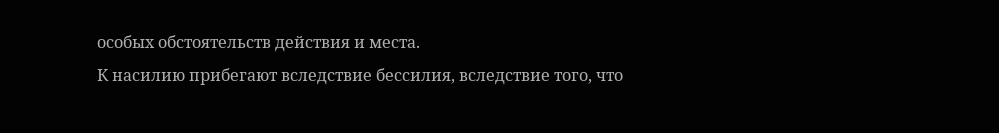особых обстоятельств действия и места.
К насилию прибегают вследствие бессилия, вследствие того, что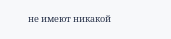не имеют никакой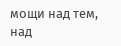мощи над тем, над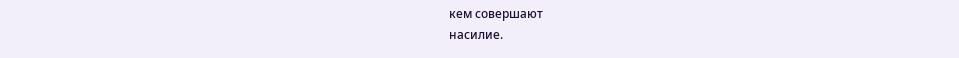кем совершают
насилие.